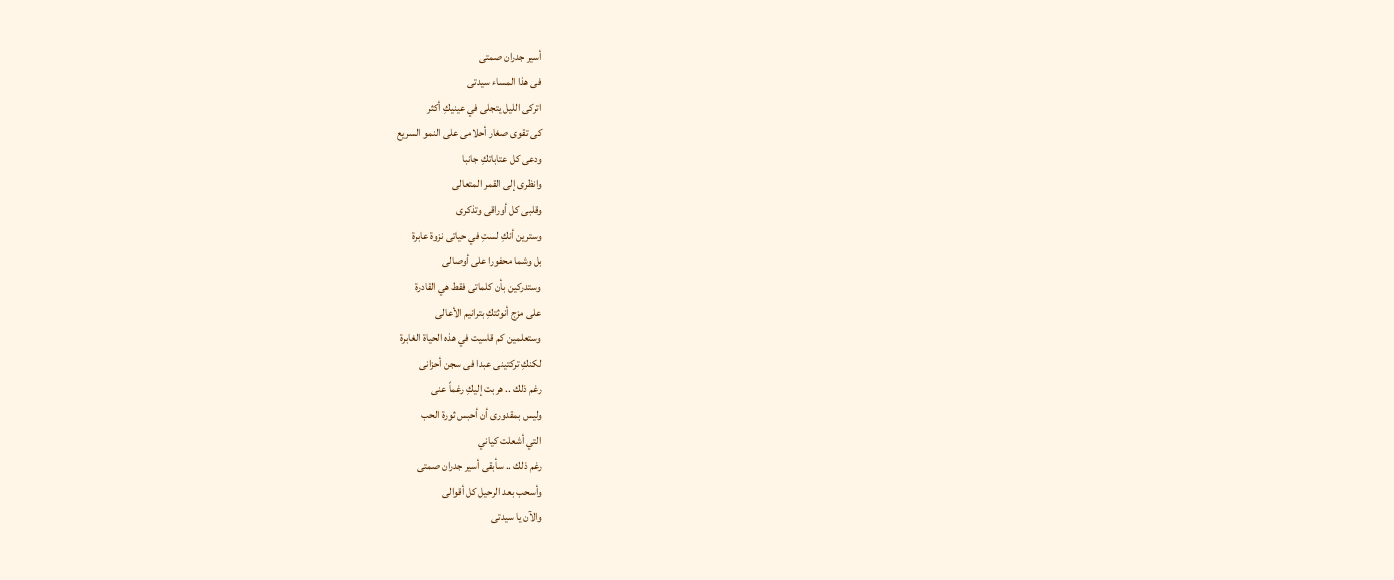أسير جدران صمتى
فى هذا المساء سيدتى
اتركى الليل يتجلى في عينيكِ أكثر
كى تقوى صغار أحلامى على النمو السريع
ودعى كل عتاباتكِ جانبا
وانظرى إلى القمر المتعالى
وقلبى كل أوراقى وتذكرى
وسترين أنكِ لستِ في حياتى نزوة عابرة
بل وشما محفورا على أوصالى
وستدركين بأن كلماتى فقط هي القادرة
على مزج أنوثتكِ بترانيم الأعالى
وستعلمين كم قاسيت في هذه الحياة الغابرة
لكنكِ تركتينى عبدا فى سجن أحزانى
رغم ذلك .. هربت إليكِ رغماً عنى
وليس بمقدورى أن أحبس ثورة الحب
التي أشعلت كياني
رغم ذلك .. سأبقى أسير جدران صمتى
وأسحب بعد الرحيل كل أقوالى
والآن يا سيدتى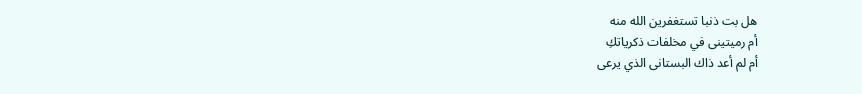هل بت ذنبا تستغفرين الله منه
أم رميتينى في مخلفات ذكرياتكِ
أم لم أعد ذاك البستانى الذي يرعى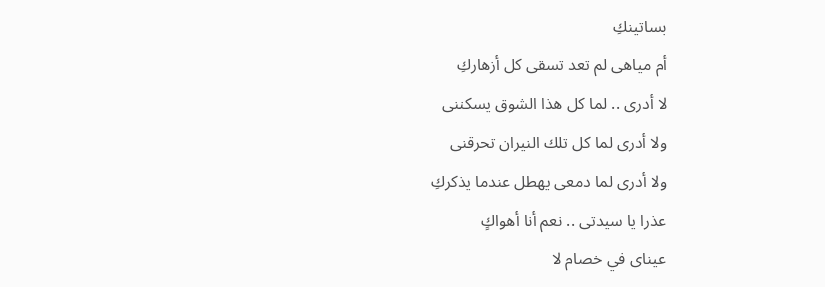بساتينكِ
أم مياهى لم تعد تسقى كل أزهاركِ
لا أدرى .. لما كل هذا الشوق يسكننى
ولا أدرى لما كل تلك النيران تحرقنى
ولا أدرى لما دمعى يهطل عندما يذكركِ
عذرا يا سيدتى .. نعم أنا أهواكٍ
عيناى في خصام لا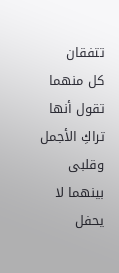تتفقان
كل منهما تقول أنها تراكِ الأجمل
وقلبى بينهما لا يحفل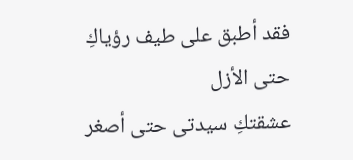فقد أطبق على طيف رؤياكِ حتى الأزل
عشقتكِ سيدتى حتى أصغر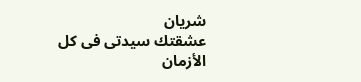شريان
عشقتك سيدتى فى كل الأزمان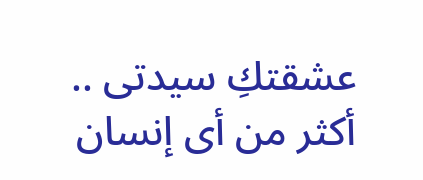عشقتكِ سيدتى .. أكثر من أى إنسان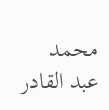محمد عبد القادر